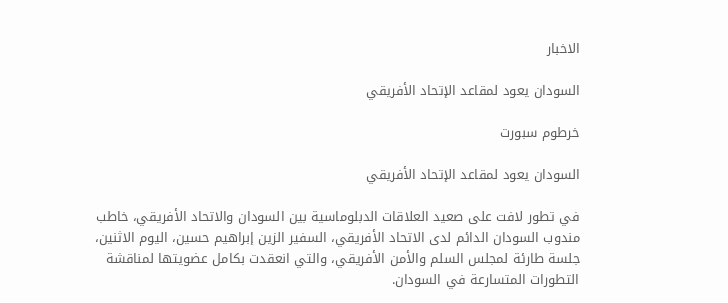الاخبار

السودان يعود لمقاعد الإتحاد الأفريقي

خرطوم سبورت

السودان يعود لمقاعد الإتحاد الأفريقي

في تطور لافت على صعيد العلاقات الدبلوماسية بين السودان والاتحاد الأفريقي، خاطب مندوب السودان الدائم لدى الاتحاد الأفريقي، السفير الزين إبراهيم حسين، اليوم الاثنين، جلسة طارئة لمجلس السلم والأمن الأفريقي، والتي انعقدت بكامل عضويتها لمناقشة التطورات المتسارعة في السودان.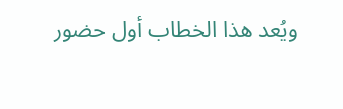ويُعد هذا الخطاب أول حضور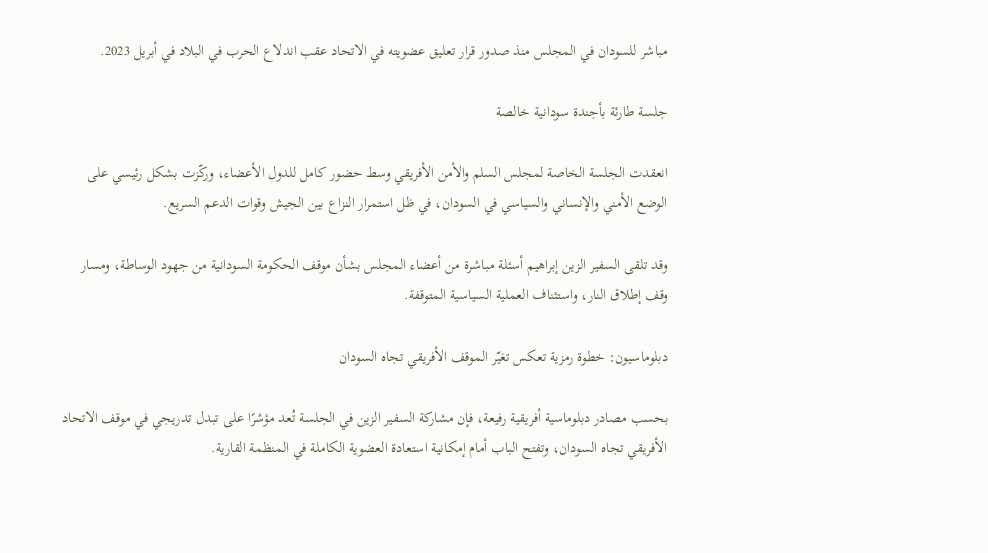مباشر للسودان في المجلس منذ صدور قرار تعليق عضويته في الاتحاد عقب اندلاع الحرب في البلاد في أبريل 2023.

جلسة طارئة بأجندة سودانية خالصة

انعقدت الجلسة الخاصة لمجلس السلم والأمن الأفريقي وسط حضور كامل للدول الأعضاء، وركّزت بشكل رئيسي على الوضع الأمني والإنساني والسياسي في السودان، في ظل استمرار النزاع بين الجيش وقوات الدعم السريع.

وقد تلقى السفير الزين إبراهيم أسئلة مباشرة من أعضاء المجلس بشأن موقف الحكومة السودانية من جهود الوساطة، ومسار وقف إطلاق النار، واستئناف العملية السياسية المتوقفة.

دبلوماسيون: خطوة رمزية تعكس تغيّر الموقف الأفريقي تجاه السودان

بحسب مصادر دبلوماسية أفريقية رفيعة، فإن مشاركة السفير الزين في الجلسة تُعد مؤشرًا على تبدل تدريجي في موقف الاتحاد الأفريقي تجاه السودان، وتفتح الباب أمام إمكانية استعادة العضوية الكاملة في المنظمة القارية.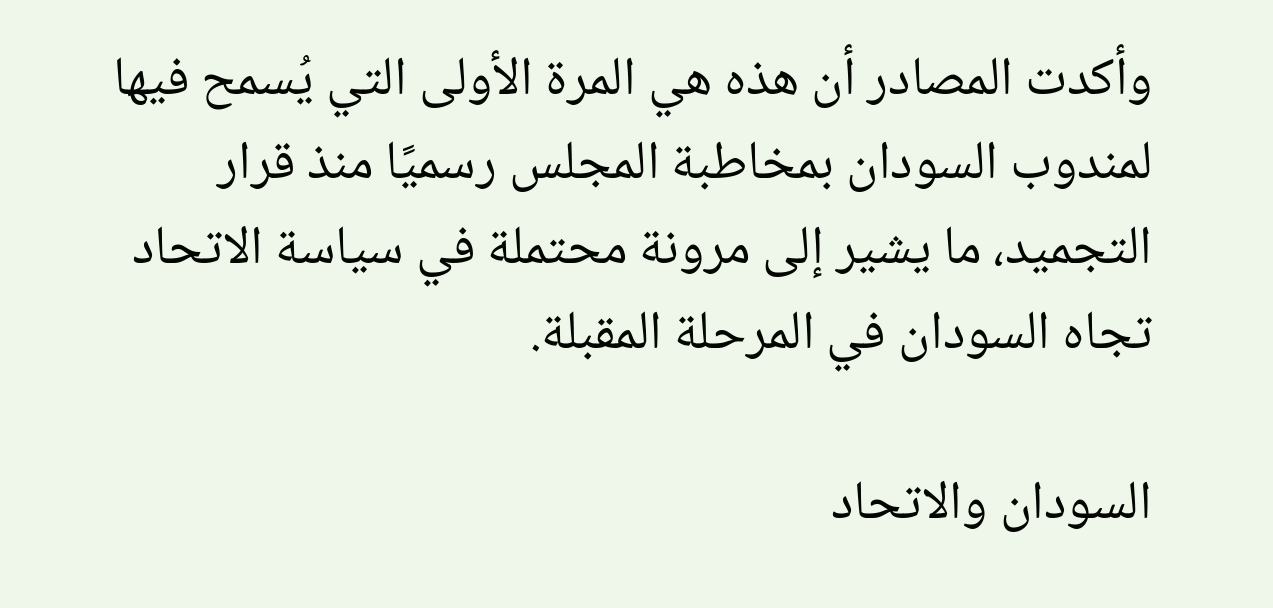وأكدت المصادر أن هذه هي المرة الأولى التي يُسمح فيها لمندوب السودان بمخاطبة المجلس رسميًا منذ قرار التجميد، ما يشير إلى مرونة محتملة في سياسة الاتحاد تجاه السودان في المرحلة المقبلة.

السودان والاتحاد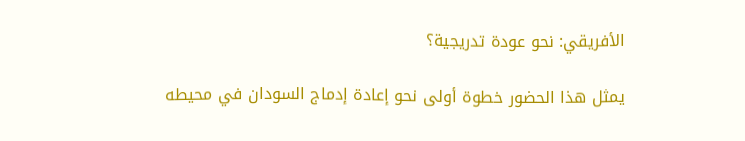الأفريقي: نحو عودة تدريجية؟

يمثل هذا الحضور خطوة أولى نحو إعادة إدماج السودان في محيطه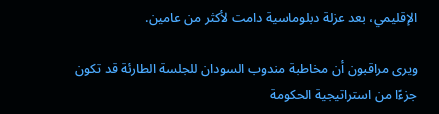الإقليمي، بعد عزلة دبلوماسية دامت لأكثر من عامين.

ويرى مراقبون أن مخاطبة مندوب السودان للجلسة الطارئة قد تكون جزءًا من استراتيجية الحكومة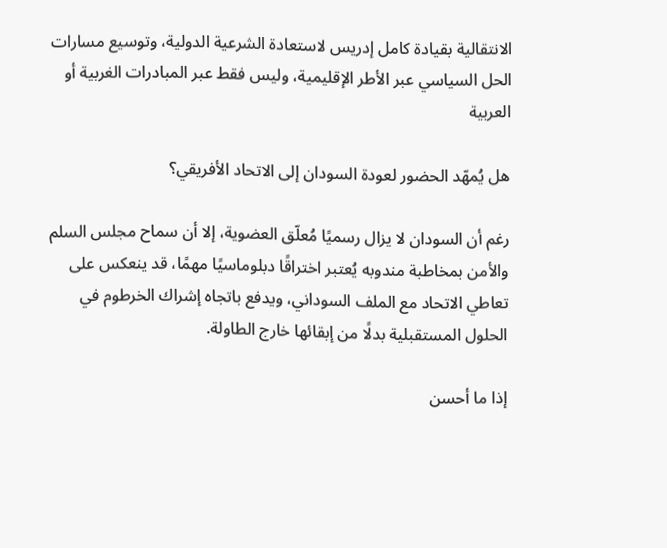الانتقالية بقيادة كامل إدريس لاستعادة الشرعية الدولية، وتوسيع مسارات الحل السياسي عبر الأطر الإقليمية، وليس فقط عبر المبادرات الغربية أو العربية

هل يُمهّد الحضور لعودة السودان إلى الاتحاد الأفريقي؟

رغم أن السودان لا يزال رسميًا مُعلّق العضوية، إلا أن سماح مجلس السلم والأمن بمخاطبة مندوبه يُعتبر اختراقًا دبلوماسيًا مهمًا، قد ينعكس على تعاطي الاتحاد مع الملف السوداني، ويدفع باتجاه إشراك الخرطوم في الحلول المستقبلية بدلًا من إبقائها خارج الطاولة.

إذا ما أحسن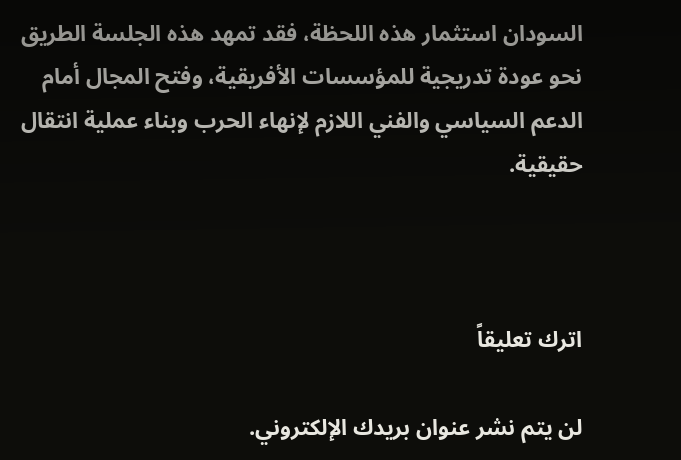السودان استثمار هذه اللحظة، فقد تمهد هذه الجلسة الطريق نحو عودة تدريجية للمؤسسات الأفريقية، وفتح المجال أمام الدعم السياسي والفني اللازم لإنهاء الحرب وبناء عملية انتقال حقيقية.



اترك تعليقاً

لن يتم نشر عنوان بريدك الإلكتروني.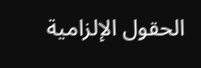الحقول الإلزامية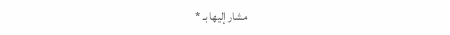مشار إليها بـ *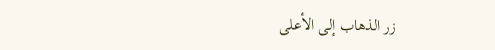زر الذهاب إلى الأعلى